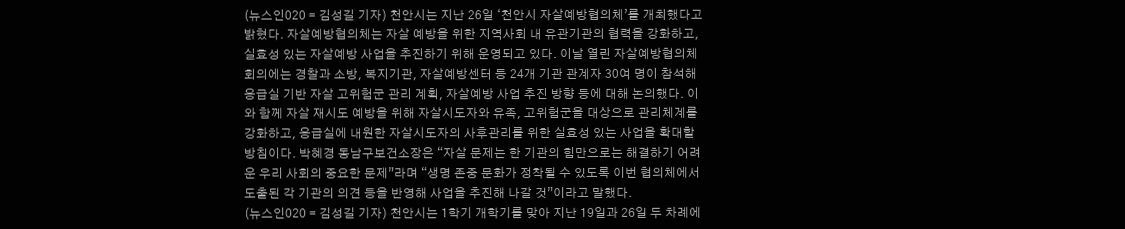(뉴스인020 = 김성길 기자) 천안시는 지난 26일 ‘천안시 자살예방협의체’를 개최했다고 밝혔다. 자살예방협의체는 자살 예방을 위한 지역사회 내 유관기관의 협력을 강화하고, 실효성 있는 자살예방 사업을 추진하기 위해 운영되고 있다. 이날 열린 자살예방협의체 회의에는 경찰과 소방, 복지기관, 자살예방센터 등 24개 기관 관계자 30여 명이 참석해 응급실 기반 자살 고위험군 관리 계획, 자살예방 사업 추진 방향 등에 대해 논의했다. 이와 함께 자살 재시도 예방을 위해 자살시도자와 유족, 고위험군을 대상으로 관리체계를 강화하고, 응급실에 내원한 자살시도자의 사후관리를 위한 실효성 있는 사업을 확대할 방침이다. 박혜경 동남구보건소장은 “자살 문제는 한 기관의 힘만으로는 해결하기 어려운 우리 사회의 중요한 문제”라며 “생명 존중 문화가 정착될 수 있도록 이번 협의체에서 도출된 각 기관의 의견 등을 반영해 사업을 추진해 나갈 것”이라고 말했다.
(뉴스인020 = 김성길 기자) 천안시는 1학기 개학기를 맞아 지난 19일과 26일 두 차례에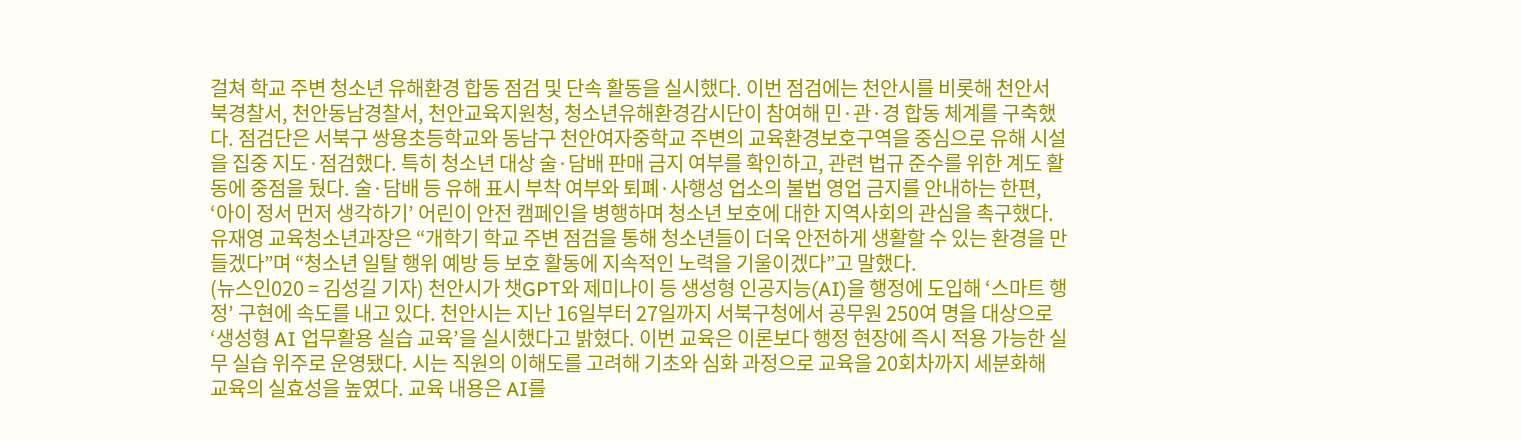걸쳐 학교 주변 청소년 유해환경 합동 점검 및 단속 활동을 실시했다. 이번 점검에는 천안시를 비롯해 천안서북경찰서, 천안동남경찰서, 천안교육지원청, 청소년유해환경감시단이 참여해 민·관·경 합동 체계를 구축했다. 점검단은 서북구 쌍용초등학교와 동남구 천안여자중학교 주변의 교육환경보호구역을 중심으로 유해 시설을 집중 지도·점검했다. 특히 청소년 대상 술·담배 판매 금지 여부를 확인하고, 관련 법규 준수를 위한 계도 활동에 중점을 뒀다. 술·담배 등 유해 표시 부착 여부와 퇴폐·사행성 업소의 불법 영업 금지를 안내하는 한편, ‘아이 정서 먼저 생각하기’ 어린이 안전 캠페인을 병행하며 청소년 보호에 대한 지역사회의 관심을 촉구했다. 유재영 교육청소년과장은 “개학기 학교 주변 점검을 통해 청소년들이 더욱 안전하게 생활할 수 있는 환경을 만들겠다”며 “청소년 일탈 행위 예방 등 보호 활동에 지속적인 노력을 기울이겠다”고 말했다.
(뉴스인020 = 김성길 기자) 천안시가 챗GPT와 제미나이 등 생성형 인공지능(AI)을 행정에 도입해 ‘스마트 행정’ 구현에 속도를 내고 있다. 천안시는 지난 16일부터 27일까지 서북구청에서 공무원 250여 명을 대상으로 ‘생성형 AI 업무활용 실습 교육’을 실시했다고 밝혔다. 이번 교육은 이론보다 행정 현장에 즉시 적용 가능한 실무 실습 위주로 운영됐다. 시는 직원의 이해도를 고려해 기초와 심화 과정으로 교육을 20회차까지 세분화해 교육의 실효성을 높였다. 교육 내용은 AI를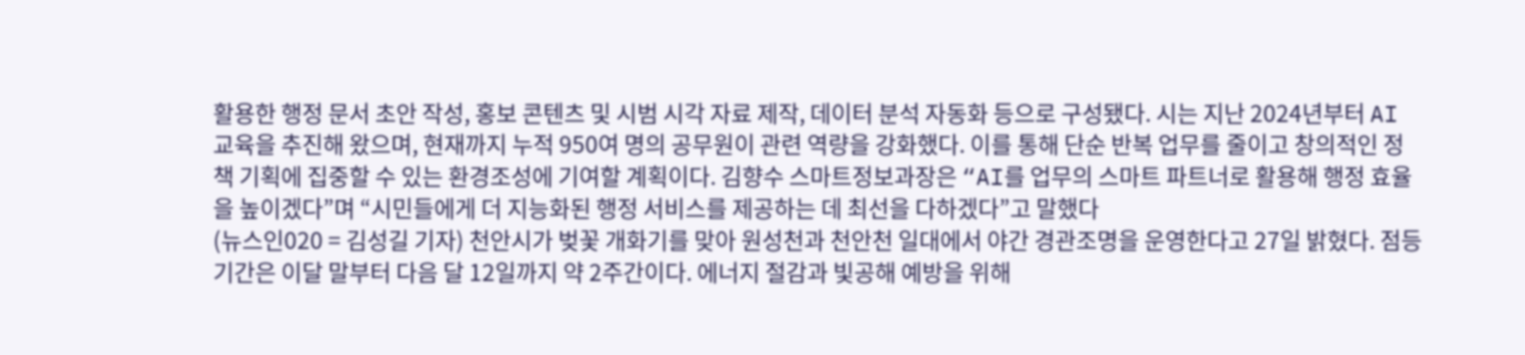활용한 행정 문서 초안 작성, 홍보 콘텐츠 및 시범 시각 자료 제작, 데이터 분석 자동화 등으로 구성됐다. 시는 지난 2024년부터 AI 교육을 추진해 왔으며, 현재까지 누적 950여 명의 공무원이 관련 역량을 강화했다. 이를 통해 단순 반복 업무를 줄이고 창의적인 정책 기획에 집중할 수 있는 환경조성에 기여할 계획이다. 김향수 스마트정보과장은 “AI를 업무의 스마트 파트너로 활용해 행정 효율을 높이겠다”며 “시민들에게 더 지능화된 행정 서비스를 제공하는 데 최선을 다하겠다”고 말했다
(뉴스인020 = 김성길 기자) 천안시가 벚꽃 개화기를 맞아 원성천과 천안천 일대에서 야간 경관조명을 운영한다고 27일 밝혔다. 점등 기간은 이달 말부터 다음 달 12일까지 약 2주간이다. 에너지 절감과 빛공해 예방을 위해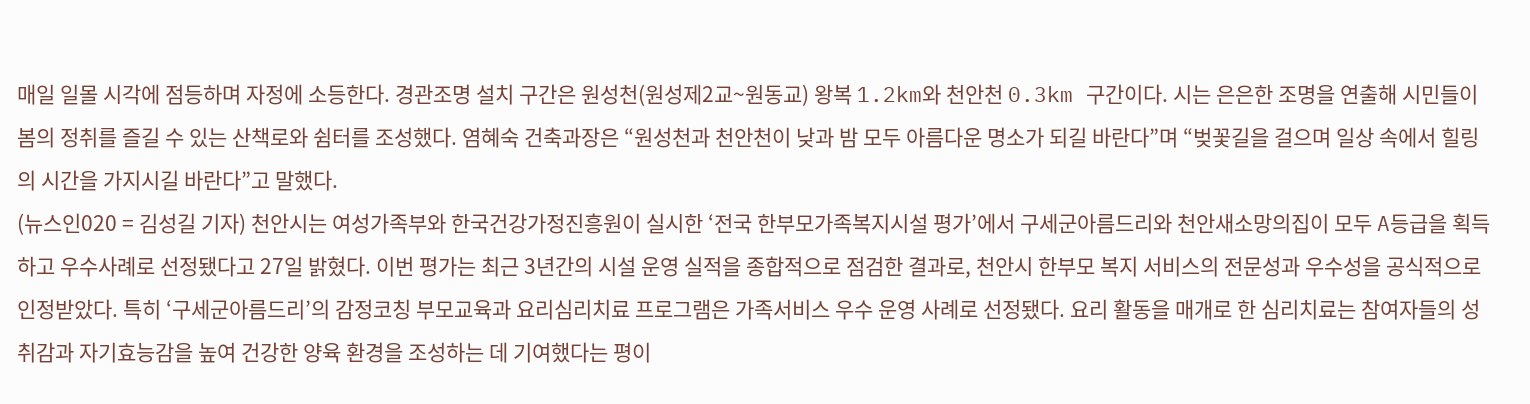매일 일몰 시각에 점등하며 자정에 소등한다. 경관조명 설치 구간은 원성천(원성제2교~원동교) 왕복 1.2km와 천안천 0.3km 구간이다. 시는 은은한 조명을 연출해 시민들이 봄의 정취를 즐길 수 있는 산책로와 쉼터를 조성했다. 염혜숙 건축과장은 “원성천과 천안천이 낮과 밤 모두 아름다운 명소가 되길 바란다”며 “벚꽃길을 걸으며 일상 속에서 힐링의 시간을 가지시길 바란다”고 말했다.
(뉴스인020 = 김성길 기자) 천안시는 여성가족부와 한국건강가정진흥원이 실시한 ‘전국 한부모가족복지시설 평가’에서 구세군아름드리와 천안새소망의집이 모두 A등급을 획득하고 우수사례로 선정됐다고 27일 밝혔다. 이번 평가는 최근 3년간의 시설 운영 실적을 종합적으로 점검한 결과로, 천안시 한부모 복지 서비스의 전문성과 우수성을 공식적으로 인정받았다. 특히 ‘구세군아름드리’의 감정코칭 부모교육과 요리심리치료 프로그램은 가족서비스 우수 운영 사례로 선정됐다. 요리 활동을 매개로 한 심리치료는 참여자들의 성취감과 자기효능감을 높여 건강한 양육 환경을 조성하는 데 기여했다는 평이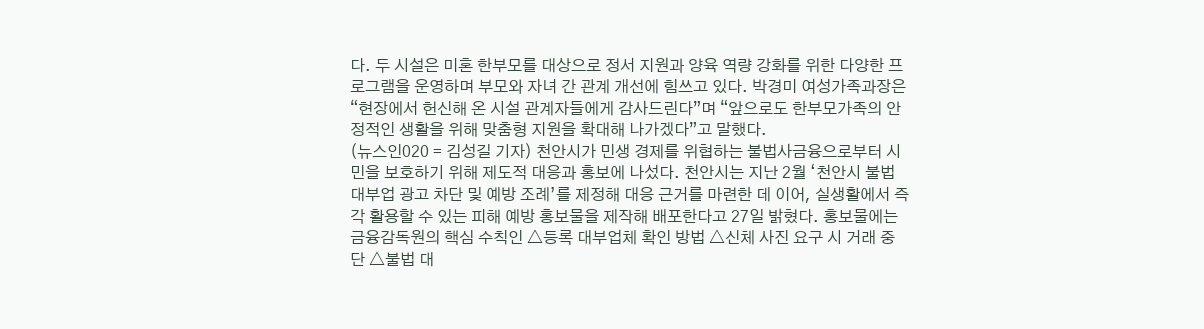다. 두 시설은 미혼 한부모를 대상으로 정서 지원과 양육 역량 강화를 위한 다양한 프로그램을 운영하며 부모와 자녀 간 관계 개선에 힘쓰고 있다. 박경미 여성가족과장은 “현장에서 헌신해 온 시설 관계자들에게 감사드린다”며 “앞으로도 한부모가족의 안정적인 생활을 위해 맞춤형 지원을 확대해 나가겠다”고 말했다.
(뉴스인020 = 김성길 기자) 천안시가 민생 경제를 위협하는 불법사금융으로부터 시민을 보호하기 위해 제도적 대응과 홍보에 나섰다. 천안시는 지난 2월 ‘천안시 불법대부업 광고 차단 및 예방 조례’를 제정해 대응 근거를 마련한 데 이어, 실생활에서 즉각 활용할 수 있는 피해 예방 홍보물을 제작해 배포한다고 27일 밝혔다. 홍보물에는 금융감독원의 핵심 수칙인 △등록 대부업체 확인 방법 △신체 사진 요구 시 거래 중단 △불법 대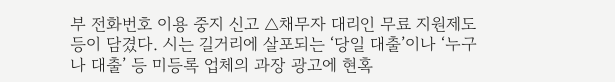부 전화번호 이용 중지 신고 △채무자 대리인 무료 지원제도 등이 담겼다. 시는 길거리에 살포되는 ‘당일 대출’이나 ‘누구나 대출’ 등 미등록 업체의 과장 광고에 현혹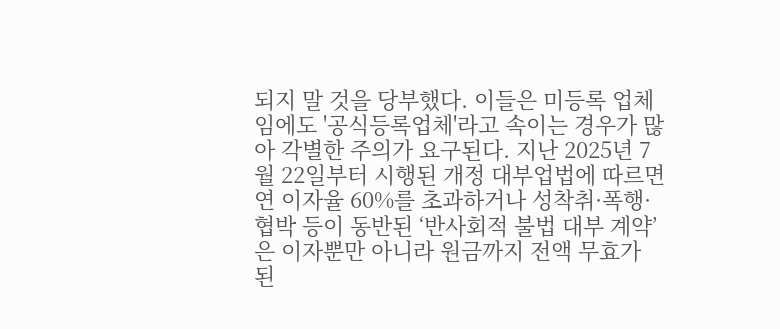되지 말 것을 당부했다. 이들은 미등록 업체임에도 '공식등록업체'라고 속이는 경우가 많아 각별한 주의가 요구된다. 지난 2025년 7월 22일부터 시행된 개정 대부업법에 따르면 연 이자율 60%를 초과하거나 성착취·폭행·협박 등이 동반된 ‘반사회적 불법 대부 계약’은 이자뿐만 아니라 원금까지 전액 무효가 된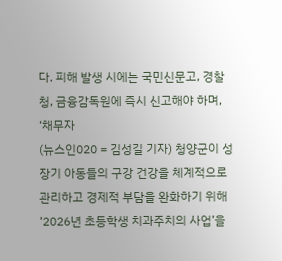다. 피해 발생 시에는 국민신문고, 경찰청, 금융감독원에 즉시 신고해야 하며, ‘채무자
(뉴스인020 = 김성길 기자) 청양군이 성장기 아동들의 구강 건강을 체계적으로 관리하고 경제적 부담을 완화하기 위해 ‘2026년 초등학생 치과주치의 사업’을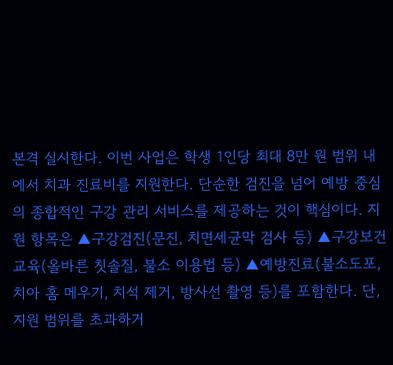본격 실시한다. 이번 사업은 학생 1인당 최대 8만 원 범위 내에서 치과 진료비를 지원한다. 단순한 검진을 넘어 예방 중심의 종합적인 구강 관리 서비스를 제공하는 것이 핵심이다. 지원 항목은 ▲구강검진(문진, 치면세균막 검사 등) ▲구강보건교육(올바른 칫솔질, 불소 이용법 등) ▲예방진료(불소도포, 치아 홈 메우기, 치석 제거, 방사선 촬영 등)를 포함한다. 단, 지원 범위를 초과하거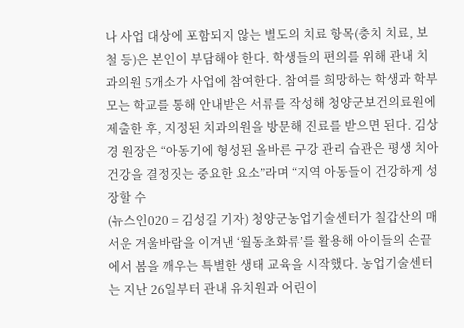나 사업 대상에 포함되지 않는 별도의 치료 항목(충치 치료, 보철 등)은 본인이 부담해야 한다. 학생들의 편의를 위해 관내 치과의원 5개소가 사업에 참여한다. 참여를 희망하는 학생과 학부모는 학교를 통해 안내받은 서류를 작성해 청양군보건의료원에 제출한 후, 지정된 치과의원을 방문해 진료를 받으면 된다. 김상경 원장은 “아동기에 형성된 올바른 구강 관리 습관은 평생 치아 건강을 결정짓는 중요한 요소”라며 “지역 아동들이 건강하게 성장할 수
(뉴스인020 = 김성길 기자) 청양군농업기술센터가 칠갑산의 매서운 겨울바람을 이겨낸 ‘월동초화류’를 활용해 아이들의 손끝에서 봄을 깨우는 특별한 생태 교육을 시작했다. 농업기술센터는 지난 26일부터 관내 유치원과 어린이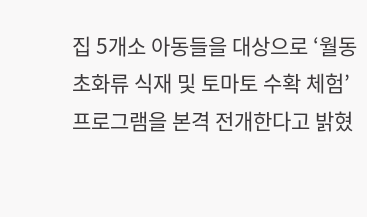집 5개소 아동들을 대상으로 ‘월동초화류 식재 및 토마토 수확 체험’ 프로그램을 본격 전개한다고 밝혔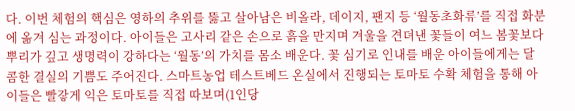다. 이번 체험의 핵심은 영하의 추위를 뚫고 살아남은 비올라, 데이지, 팬지 등 ‘월동초화류’를 직접 화분에 옮겨 심는 과정이다. 아이들은 고사리 같은 손으로 흙을 만지며 겨울을 견뎌낸 꽃들이 여느 봄꽃보다 뿌리가 깊고 생명력이 강하다는 ‘월동’의 가치를 몸소 배운다. 꽃 심기로 인내를 배운 아이들에게는 달콤한 결실의 기쁨도 주어진다. 스마트농업 테스트베드 온실에서 진행되는 토마토 수확 체험을 통해 아이들은 빨갛게 익은 토마토를 직접 따보며(1인당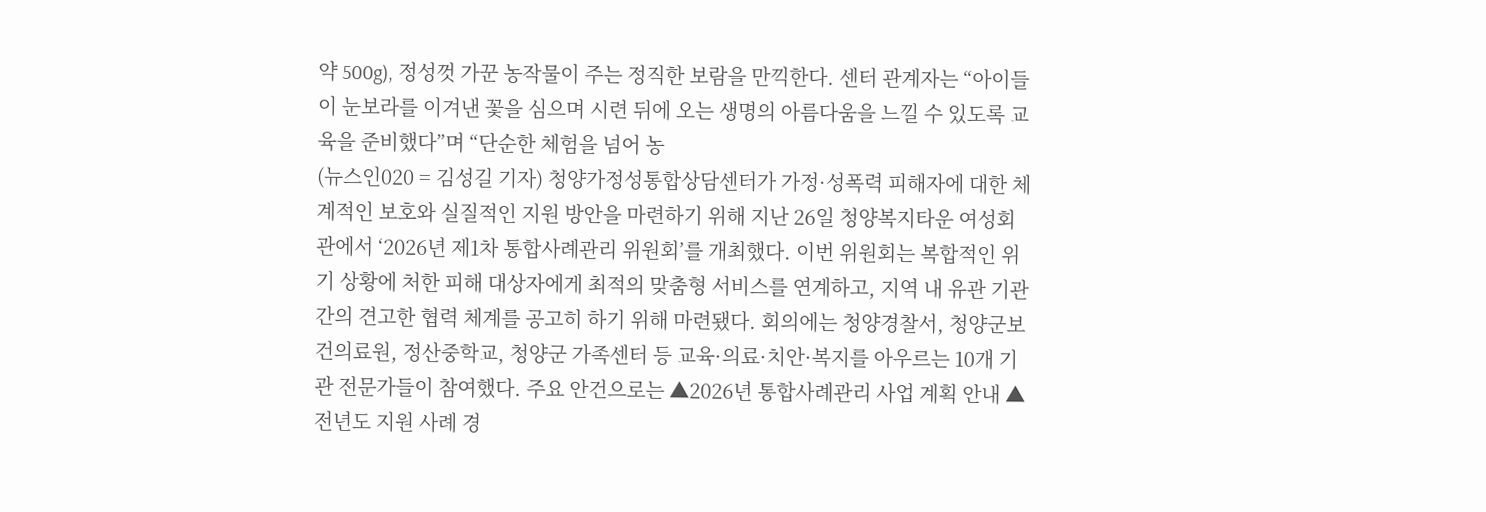약 500g), 정성껏 가꾼 농작물이 주는 정직한 보람을 만끽한다. 센터 관계자는 “아이들이 눈보라를 이겨낸 꽃을 심으며 시련 뒤에 오는 생명의 아름다움을 느낄 수 있도록 교육을 준비했다”며 “단순한 체험을 넘어 농
(뉴스인020 = 김성길 기자) 청양가정성통합상담센터가 가정·성폭력 피해자에 대한 체계적인 보호와 실질적인 지원 방안을 마련하기 위해 지난 26일 청양복지타운 여성회관에서 ‘2026년 제1차 통합사례관리 위원회’를 개최했다. 이번 위원회는 복합적인 위기 상황에 처한 피해 대상자에게 최적의 맞춤형 서비스를 연계하고, 지역 내 유관 기관 간의 견고한 협력 체계를 공고히 하기 위해 마련됐다. 회의에는 청양경찰서, 청양군보건의료원, 정산중학교, 청양군 가족센터 등 교육·의료·치안·복지를 아우르는 10개 기관 전문가들이 참여했다. 주요 안건으로는 ▲2026년 통합사례관리 사업 계획 안내 ▲전년도 지원 사례 경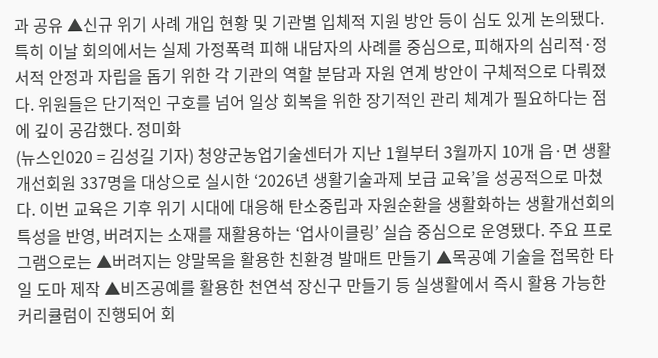과 공유 ▲신규 위기 사례 개입 현황 및 기관별 입체적 지원 방안 등이 심도 있게 논의됐다. 특히 이날 회의에서는 실제 가정폭력 피해 내담자의 사례를 중심으로, 피해자의 심리적·정서적 안정과 자립을 돕기 위한 각 기관의 역할 분담과 자원 연계 방안이 구체적으로 다뤄졌다. 위원들은 단기적인 구호를 넘어 일상 회복을 위한 장기적인 관리 체계가 필요하다는 점에 깊이 공감했다. 정미화
(뉴스인020 = 김성길 기자) 청양군농업기술센터가 지난 1월부터 3월까지 10개 읍·면 생활개선회원 337명을 대상으로 실시한 ‘2026년 생활기술과제 보급 교육’을 성공적으로 마쳤다. 이번 교육은 기후 위기 시대에 대응해 탄소중립과 자원순환을 생활화하는 생활개선회의 특성을 반영, 버려지는 소재를 재활용하는 ‘업사이클링’ 실습 중심으로 운영됐다. 주요 프로그램으로는 ▲버려지는 양말목을 활용한 친환경 발매트 만들기 ▲목공예 기술을 접목한 타일 도마 제작 ▲비즈공예를 활용한 천연석 장신구 만들기 등 실생활에서 즉시 활용 가능한 커리큘럼이 진행되어 회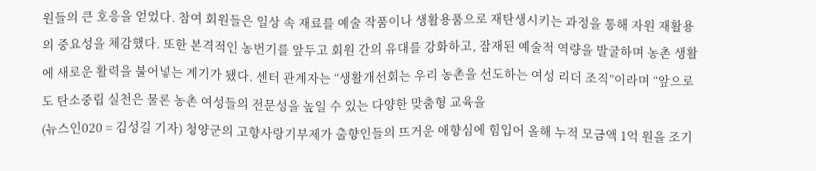원들의 큰 호응을 얻었다. 참여 회원들은 일상 속 재료를 예술 작품이나 생활용품으로 재탄생시키는 과정을 통해 자원 재활용의 중요성을 체감했다. 또한 본격적인 농번기를 앞두고 회원 간의 유대를 강화하고, 잠재된 예술적 역량을 발굴하며 농촌 생활에 새로운 활력을 불어넣는 계기가 됐다. 센터 관계자는 “생활개선회는 우리 농촌을 선도하는 여성 리더 조직”이라며 “앞으로도 탄소중립 실천은 물론 농촌 여성들의 전문성을 높일 수 있는 다양한 맞춤형 교육을
(뉴스인020 = 김성길 기자) 청양군의 고향사랑기부제가 출향인들의 뜨거운 애향심에 힘입어 올해 누적 모금액 1억 원을 조기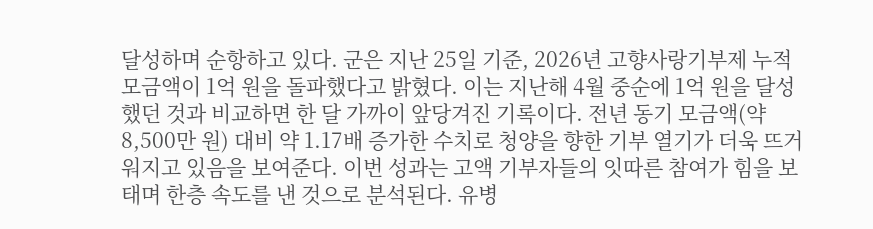달성하며 순항하고 있다. 군은 지난 25일 기준, 2026년 고향사랑기부제 누적 모금액이 1억 원을 돌파했다고 밝혔다. 이는 지난해 4월 중순에 1억 원을 달성했던 것과 비교하면 한 달 가까이 앞당겨진 기록이다. 전년 동기 모금액(약 8,500만 원) 대비 약 1.17배 증가한 수치로 청양을 향한 기부 열기가 더욱 뜨거워지고 있음을 보여준다. 이번 성과는 고액 기부자들의 잇따른 참여가 힘을 보태며 한층 속도를 낸 것으로 분석된다. 유병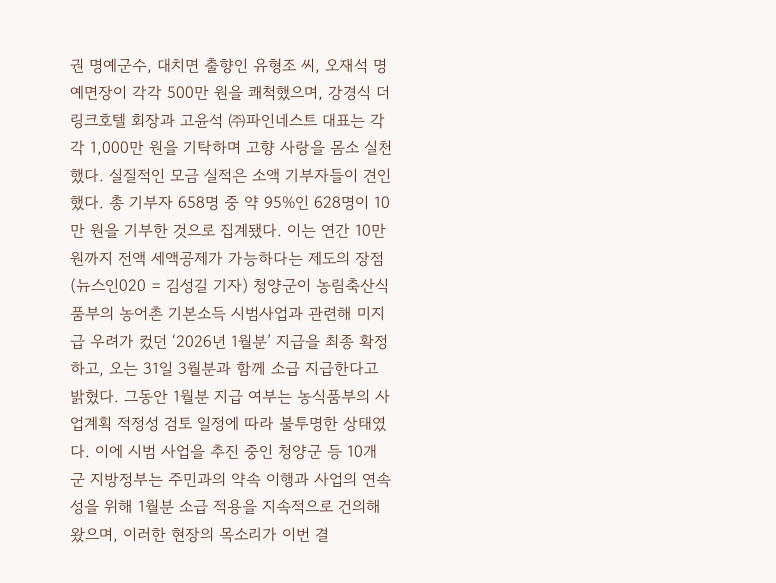권 명예군수, 대치면 출향인 유형조 씨, 오재석 명예면장이 각각 500만 원을 쾌척했으며, 강경식 더링크호텔 회장과 고윤석 ㈜파인네스트 대표는 각각 1,000만 원을 기탁하며 고향 사랑을 몸소 실천했다. 실질적인 모금 실적은 소액 기부자들이 견인했다. 총 기부자 658명 중 약 95%인 628명이 10만 원을 기부한 것으로 집계됐다. 이는 연간 10만 원까지 전액 세액공제가 가능하다는 제도의 장점
(뉴스인020 = 김성길 기자) 청양군이 농림축산식품부의 농어촌 기본소득 시범사업과 관련해 미지급 우려가 컸던 ‘2026년 1월분’ 지급을 최종 확정하고, 오는 31일 3월분과 함께 소급 지급한다고 밝혔다. 그동안 1월분 지급 여부는 농식품부의 사업계획 적정성 검토 일정에 따라 불투명한 상태였다. 이에 시범 사업을 추진 중인 청양군 등 10개 군 지방정부는 주민과의 약속 이행과 사업의 연속성을 위해 1월분 소급 적용을 지속적으로 건의해 왔으며, 이러한 현장의 목소리가 이번 결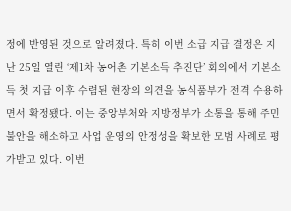정에 반영된 것으로 알려졌다. 특히 이번 소급 지급 결정은 지난 25일 열린 ‘제1차 농어촌 기본소득 추진단’ 회의에서 기본소득 첫 지급 이후 수렴된 현장의 의견을 농식품부가 전격 수용하면서 확정됐다. 이는 중앙부처와 지방정부가 소통을 통해 주민 불안을 해소하고 사업 운영의 안정성을 확보한 모범 사례로 평가받고 있다. 이번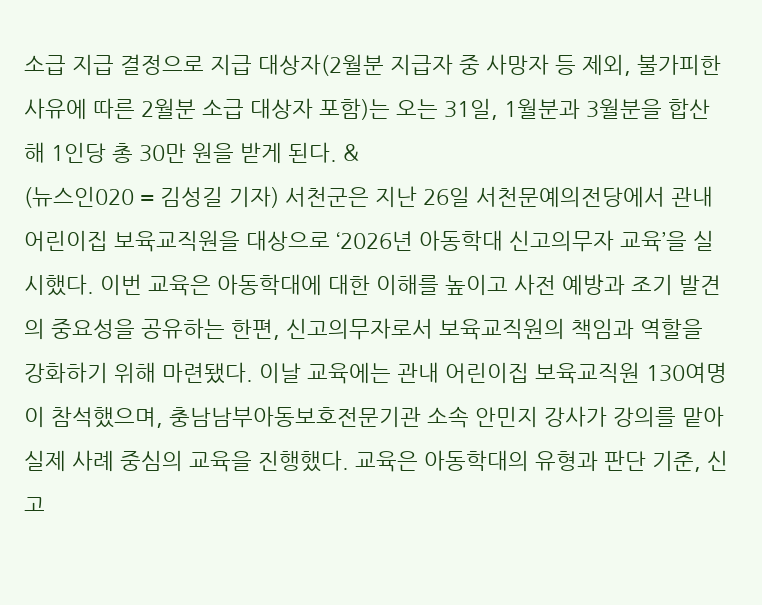소급 지급 결정으로 지급 대상자(2월분 지급자 중 사망자 등 제외, 불가피한 사유에 따른 2월분 소급 대상자 포함)는 오는 31일, 1월분과 3월분을 합산해 1인당 총 30만 원을 받게 된다. &
(뉴스인020 = 김성길 기자) 서천군은 지난 26일 서천문예의전당에서 관내 어린이집 보육교직원을 대상으로 ‘2026년 아동학대 신고의무자 교육’을 실시했다. 이번 교육은 아동학대에 대한 이해를 높이고 사전 예방과 조기 발견의 중요성을 공유하는 한편, 신고의무자로서 보육교직원의 책임과 역할을 강화하기 위해 마련됐다. 이날 교육에는 관내 어린이집 보육교직원 130여명이 참석했으며, 충남남부아동보호전문기관 소속 안민지 강사가 강의를 맡아 실제 사례 중심의 교육을 진행했다. 교육은 아동학대의 유형과 판단 기준, 신고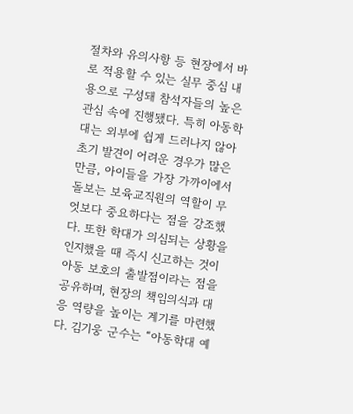절차와 유의사항 등 현장에서 바로 적용할 수 있는 실무 중심 내용으로 구성돼 참석자들의 높은 관심 속에 진행됐다. 특히 아동학대는 외부에 쉽게 드러나지 않아 초기 발견이 어려운 경우가 많은 만큼, 아이들을 가장 가까이에서 돌보는 보육교직원의 역할이 무엇보다 중요하다는 점을 강조했다. 또한 학대가 의심되는 상황을 인지했을 때 즉시 신고하는 것이 아동 보호의 출발점이라는 점을 공유하며, 현장의 책임의식과 대응 역량을 높이는 계기를 마련했다. 김기웅 군수는 “아동학대 예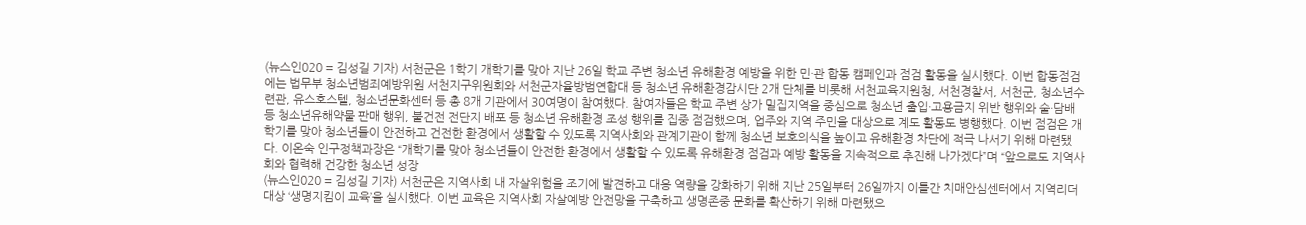(뉴스인020 = 김성길 기자) 서천군은 1학기 개학기를 맞아 지난 26일 학교 주변 청소년 유해환경 예방을 위한 민·관 합동 캠페인과 점검 활동을 실시했다. 이번 합동점검에는 법무부 청소년범죄예방위원 서천지구위원회와 서천군자율방범연합대 등 청소년 유해환경감시단 2개 단체를 비롯해 서천교육지원청, 서천경찰서, 서천군, 청소년수련관, 유스호스텔, 청소년문화센터 등 총 8개 기관에서 30여명이 참여했다. 참여자들은 학교 주변 상가 밀집지역을 중심으로 청소년 출입·고용금지 위반 행위와 술·담배 등 청소년유해약물 판매 행위, 불건전 전단지 배포 등 청소년 유해환경 조성 행위를 집중 점검했으며, 업주와 지역 주민을 대상으로 계도 활동도 병행했다. 이번 점검은 개학기를 맞아 청소년들이 안전하고 건전한 환경에서 생활할 수 있도록 지역사회와 관계기관이 함께 청소년 보호의식을 높이고 유해환경 차단에 적극 나서기 위해 마련됐다. 이온숙 인구정책과장은 “개학기를 맞아 청소년들이 안전한 환경에서 생활할 수 있도록 유해환경 점검과 예방 활동을 지속적으로 추진해 나가겠다”며 “앞으로도 지역사회와 협력해 건강한 청소년 성장
(뉴스인020 = 김성길 기자) 서천군은 지역사회 내 자살위험을 조기에 발견하고 대응 역량을 강화하기 위해 지난 25일부터 26일까지 이틀간 치매안심센터에서 지역리더 대상 ‘생명지킴이 교육’을 실시했다. 이번 교육은 지역사회 자살예방 안전망을 구축하고 생명존중 문화를 확산하기 위해 마련됐으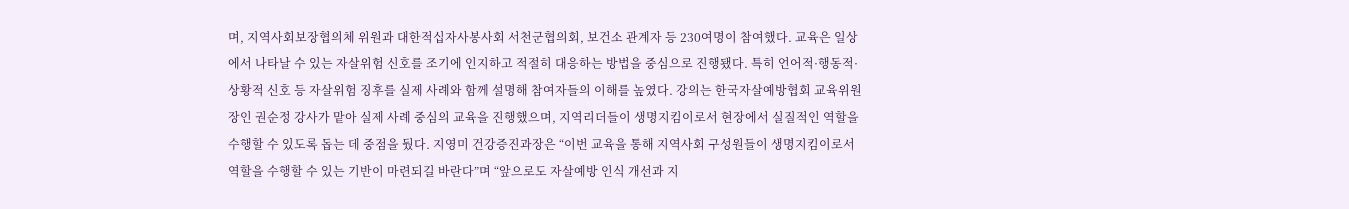며, 지역사회보장협의체 위원과 대한적십자사봉사회 서천군협의회, 보건소 관계자 등 230여명이 참여했다. 교육은 일상에서 나타날 수 있는 자살위험 신호를 조기에 인지하고 적절히 대응하는 방법을 중심으로 진행됐다. 특히 언어적·행동적·상황적 신호 등 자살위험 징후를 실제 사례와 함께 설명해 참여자들의 이해를 높였다. 강의는 한국자살예방협회 교육위원장인 권순정 강사가 맡아 실제 사례 중심의 교육을 진행했으며, 지역리더들이 생명지킴이로서 현장에서 실질적인 역할을 수행할 수 있도록 돕는 데 중점을 뒀다. 지영미 건강증진과장은 “이번 교육을 통해 지역사회 구성원들이 생명지킴이로서 역할을 수행할 수 있는 기반이 마련되길 바란다”며 “앞으로도 자살예방 인식 개선과 지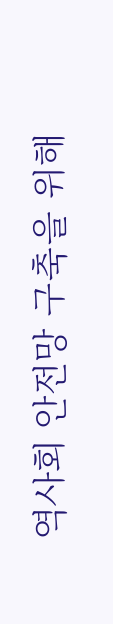역사회 안전망 구축을 위해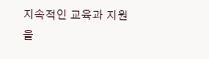지속적인 교육과 지원을